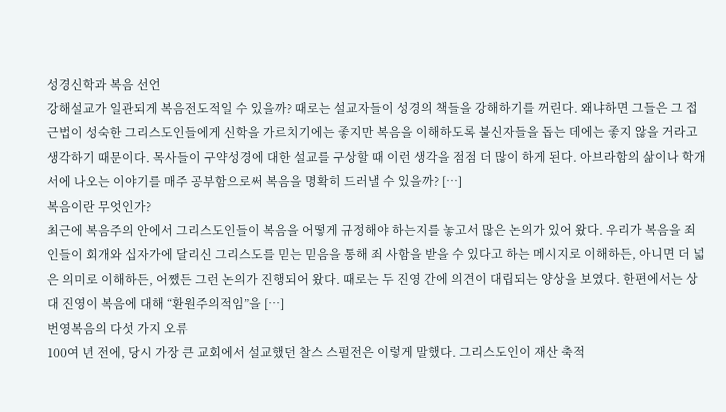성경신학과 복음 선언
강해설교가 일관되게 복음전도적일 수 있을까? 때로는 설교자들이 성경의 책들을 강해하기를 꺼린다. 왜냐하면 그들은 그 접근법이 성숙한 그리스도인들에게 신학을 가르치기에는 좋지만 복음을 이해하도록 불신자들을 돕는 데에는 좋지 않을 거라고 생각하기 때문이다. 목사들이 구약성경에 대한 설교를 구상할 때 이런 생각을 점점 더 많이 하게 된다. 아브라함의 삶이나 학개서에 나오는 이야기를 매주 공부함으로써 복음을 명확히 드러낼 수 있을까? […]
복음이란 무엇인가?
최근에 복음주의 안에서 그리스도인들이 복음을 어떻게 규정해야 하는지를 놓고서 많은 논의가 있어 왔다. 우리가 복음을 죄인들이 회개와 십자가에 달리신 그리스도를 믿는 믿음을 통해 죄 사함을 받을 수 있다고 하는 메시지로 이해하든, 아니면 더 넓은 의미로 이해하든, 어쨌든 그런 논의가 진행되어 왔다. 때로는 두 진영 간에 의견이 대립되는 양상을 보였다. 한편에서는 상대 진영이 복음에 대해 “환원주의적임”을 […]
번영복음의 다섯 가지 오류
100여 년 전에, 당시 가장 큰 교회에서 설교했던 찰스 스펄전은 이렇게 말했다. 그리스도인이 재산 축적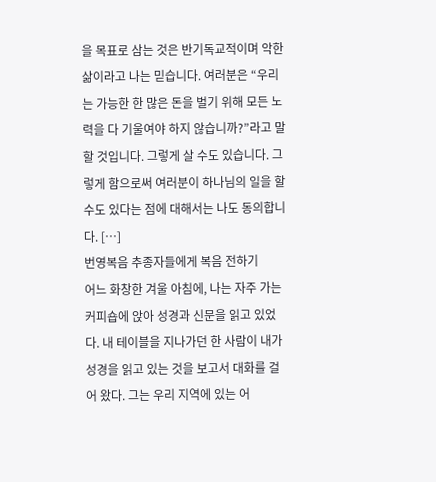을 목표로 삼는 것은 반기독교적이며 악한 삶이라고 나는 믿습니다. 여러분은 “우리는 가능한 한 많은 돈을 벌기 위해 모든 노력을 다 기울여야 하지 않습니까?”라고 말할 것입니다. 그렇게 살 수도 있습니다. 그렇게 함으로써 여러분이 하나님의 일을 할 수도 있다는 점에 대해서는 나도 동의합니다. […]
번영복음 추종자들에게 복음 전하기
어느 화창한 겨울 아침에, 나는 자주 가는 커피숍에 앉아 성경과 신문을 읽고 있었다. 내 테이블을 지나가던 한 사람이 내가 성경을 읽고 있는 것을 보고서 대화를 걸어 왔다. 그는 우리 지역에 있는 어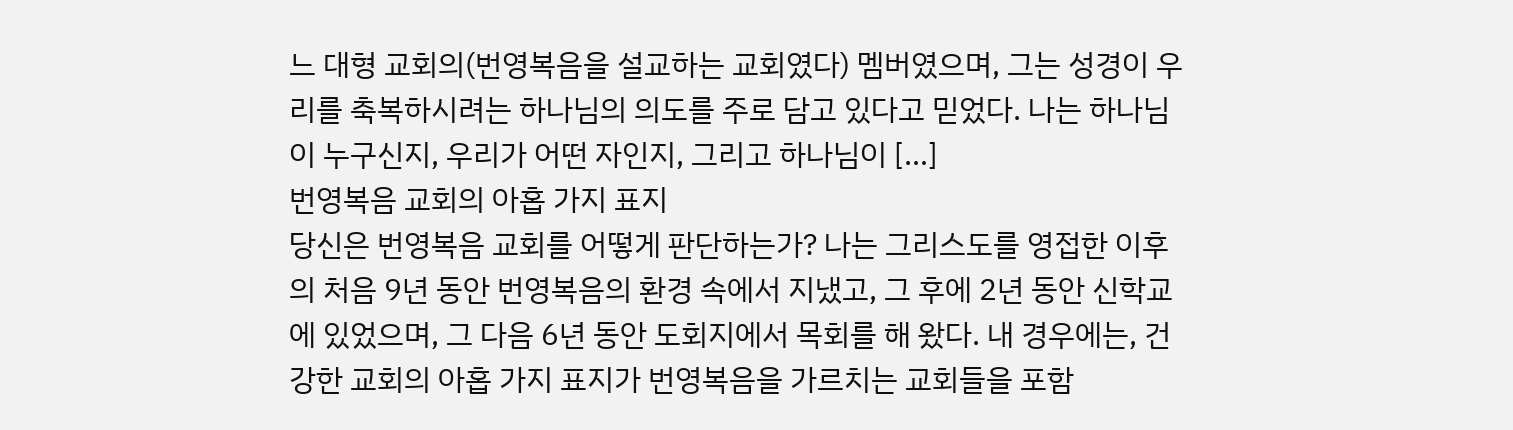느 대형 교회의(번영복음을 설교하는 교회였다) 멤버였으며, 그는 성경이 우리를 축복하시려는 하나님의 의도를 주로 담고 있다고 믿었다. 나는 하나님이 누구신지, 우리가 어떤 자인지, 그리고 하나님이 […]
번영복음 교회의 아홉 가지 표지
당신은 번영복음 교회를 어떻게 판단하는가? 나는 그리스도를 영접한 이후의 처음 9년 동안 번영복음의 환경 속에서 지냈고, 그 후에 2년 동안 신학교에 있었으며, 그 다음 6년 동안 도회지에서 목회를 해 왔다. 내 경우에는, 건강한 교회의 아홉 가지 표지가 번영복음을 가르치는 교회들을 포함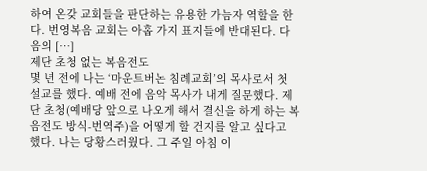하여 온갖 교회들을 판단하는 유용한 가늠자 역할을 한다. 번영복음 교회는 아홉 가지 표지들에 반대된다. 다음의 […]
제단 초청 없는 복음전도
몇 년 전에 나는 ‘마운트버논 침례교회’의 목사로서 첫 설교를 했다. 예배 전에 음악 목사가 내게 질문했다. 제단 초청(예배당 앞으로 나오게 해서 결신을 하게 하는 복음전도 방식-번역주)을 어떻게 할 건지를 알고 싶다고 했다. 나는 당황스러웠다. 그 주일 아침 이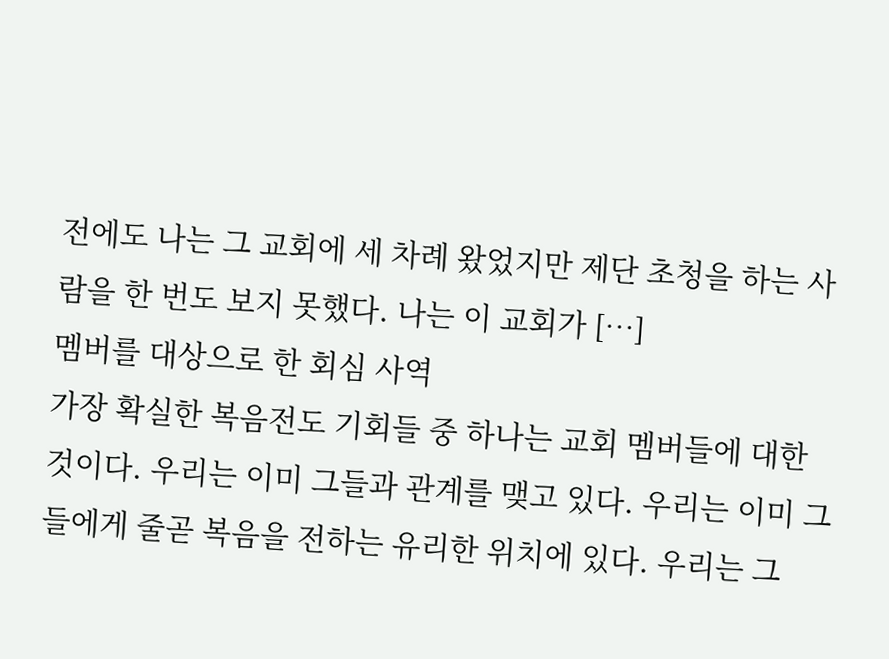전에도 나는 그 교회에 세 차례 왔었지만 제단 초청을 하는 사람을 한 번도 보지 못했다. 나는 이 교회가 […]
멤버를 대상으로 한 회심 사역
가장 확실한 복음전도 기회들 중 하나는 교회 멤버들에 대한 것이다. 우리는 이미 그들과 관계를 맺고 있다. 우리는 이미 그들에게 줄곧 복음을 전하는 유리한 위치에 있다. 우리는 그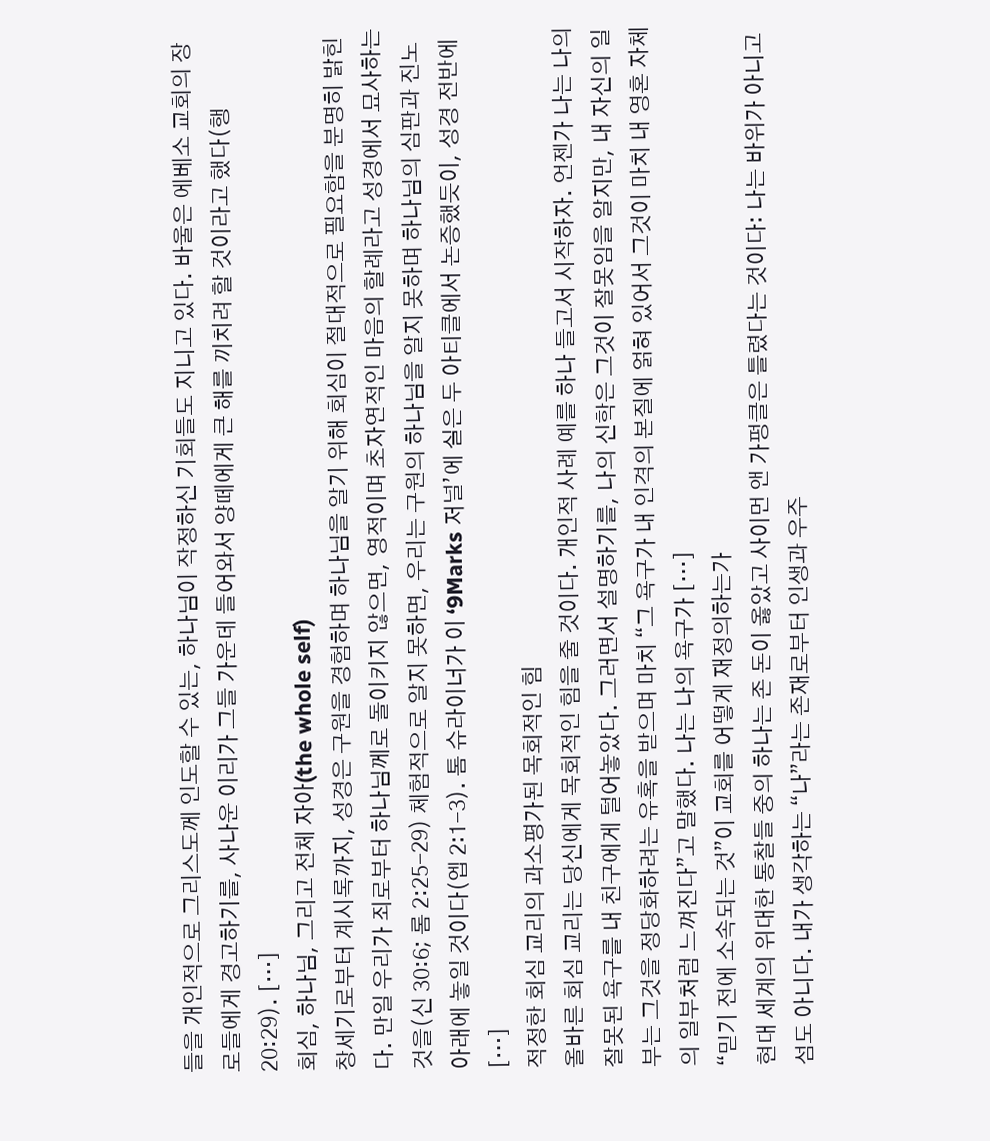들을 개인적으로 그리스도께 인도할 수 있는, 하나님이 작정하신 기회들도 지니고 있다. 바울은 에베소 교회의 장로들에게 경고하기를, 사나운 이리가 그들 가운데 들어와서 양떼에게 큰 해를 끼치려 할 것이라고 했다(행 20:29). […]
회심, 하나님, 그리고 전체 자아(the whole self)
창세기로부터 계시록까지, 성경은 구원을 경험하며 하나님을 알기 위해 회심이 절대적으로 필요함을 분명히 밝힌다. 만일 우리가 죄로부터 하나님께로 돌이키지 않으면, 영적이며 초자연적인 마음의 할례라고 성경에서 묘사하는 것을(신 30:6; 롬 2:25-29) 체험적으로 알지 못하면, 우리는 구원의 하나님을 알지 못하며 하나님의 심판과 진노 아래에 놓일 것이다(엡 2:1-3). 톰 슈라이너가 이 ‘9Marks 저널’에 실은 두 아티클에서 논증했듯이, 성경 전반에 […]
적정한 회심 교리의 과소평가된 목회적인 힘
올바른 회심 교리는 당신에게 목회적인 힘을 줄 것이다. 개인적 사례 예를 하나 들고서 시작하자. 언젠가 나는 나의 잘못된 욕구를 내 친구에게 털어놓았다. 그러면서 설명하기를, 나의 신학은 그것이 잘못임을 알지만, 내 자신의 일부는 그것을 정당화하려는 유혹을 받으며 마치 “그 욕구가 내 인격의 본질에 얽혀 있어서 그것이 마치 내 영혼 자체의 일부처럼 느껴진다”고 말했다. 나는 나의 욕구가 […]
“믿기 전에 소속되는 것”이 교회를 어떻게 재정의하는가
현대 세계의 위대한 통찰들 중의 하나는 존 돈이 옳았고 사이먼 앤 가펑클은 틀렸다는 것이다: 나는 바위가 아니고 섬도 아니다. 내가 생각하는 “나”라는 존재로부터 인생과 우주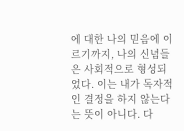에 대한 나의 믿음에 이르기까지, 나의 신념들은 사회적으로 형성되었다. 이는 내가 독자적인 결정을 하지 않는다는 뜻이 아니다. 다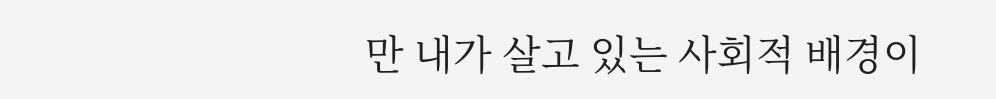만 내가 살고 있는 사회적 배경이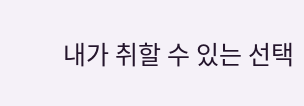내가 취할 수 있는 선택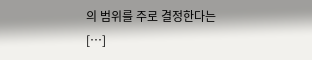의 범위를 주로 결정한다는 […]